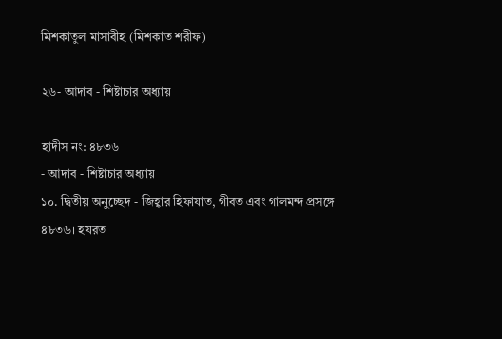মিশকাতুল মাসাবীহ (মিশকাত শরীফ)

২৬- আদাব - শিষ্টাচার অধ্যায়

হাদীস নং: ৪৮৩৬
- আদাব - শিষ্টাচার অধ্যায়
১০. দ্বিতীয় অনুচ্ছেদ - জিহ্বার হিফাযাত, গীবত এবং গালমন্দ প্রসঙ্গে
৪৮৩৬। হযরত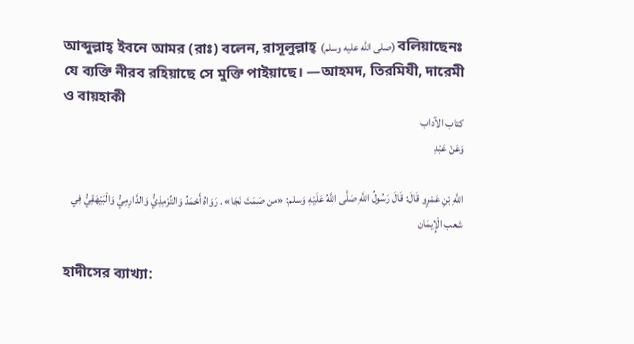আব্দুল্লাহ্ ইবনে আমর (রাঃ) বলেন, রাসূলুল্লাহ্ (صلى الله عليه وسلم) বলিয়াছেনঃ যে ব্যক্তি নীরব রহিয়াছে সে মুক্তি পাইয়াছে। —আহমদ, তিরমিযী, দারেমী ও বায়হাকী
كتاب الآداب
وَعَنْ عَبْدِ

اللَّهِ بْنِ عَمْرٍو قَالَ: قَالَ رَسُولُ اللَّهِ صَلَّى اللَّهُ عَلَيْهِ وَسلم: «من صَمَتَ نَجَا» . رَوَاهُ أَحْمَدُ وَالتِّرْمِذِيُّ وَالدَّارِمِيُّ وَالْبَيْهَقِيُّ فِي شعب الْإِيمَان

হাদীসের ব্যাখ্যা: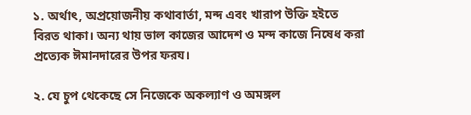১. অর্থাৎ, অপ্রয়োজনীয় কথাবার্তা, মন্দ এবং খারাপ উক্তি হইতে বিরত থাকা। অন্য থায় ভাল কাজের আদেশ ও মন্দ কাজে নিষেধ করা প্রত্যেক ঈমানদারের উপর ফরয।

২. যে চুপ থেকেছে সে নিজেকে অকল্যাণ ও অমঙ্গল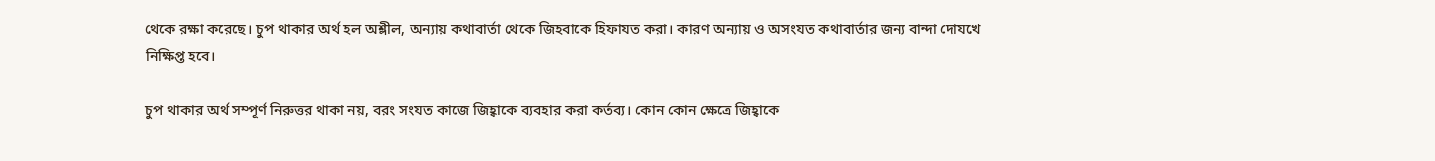থেকে রক্ষা করেছে। চুপ থাকার অর্থ হল অশ্লীল, অন্যায় কথাবার্তা থেকে জিহবাকে হিফাযত করা। কারণ অন্যায় ও অসংযত কথাবার্তার জন্য বান্দা দোযখে নিক্ষিপ্ত হবে।

চুপ থাকার অর্থ সম্পূর্ণ নিরুত্তর থাকা নয়, বরং সংযত কাজে জিহ্বাকে ব্যবহার করা কর্তব্য। কোন কোন ক্ষেত্রে জিহ্বাকে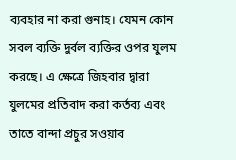ব্যবহার না করা গুনাহ। যেমন কোন সবল ব্যক্তি দুর্বল ব্যক্তির ওপর যুলম করছে। এ ক্ষেত্রে জিহবার দ্বারা যুলমের প্রতিবাদ করা কর্তব্য এবং তাতে বান্দা প্রচুর সওয়াব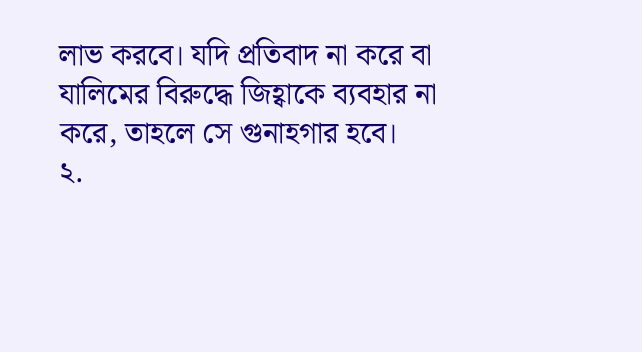লাভ করবে। যদি প্রতিবাদ না করে বা যালিমের বিরুদ্ধে জিহ্বাকে ব্যবহার না করে, তাহলে সে গুনাহগার হবে।
২.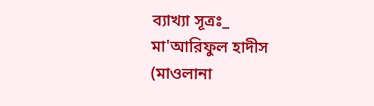ব্যাখ্যা সূত্রঃ_ মা'আরিফুল হাদীস (মাওলানা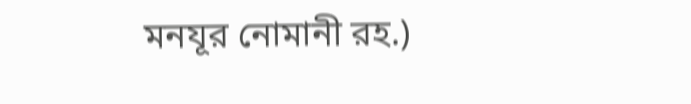মনযূর নোমানী রহ.)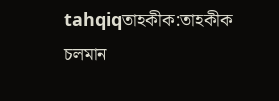tahqiqতাহকীক:তাহকীক চলমান